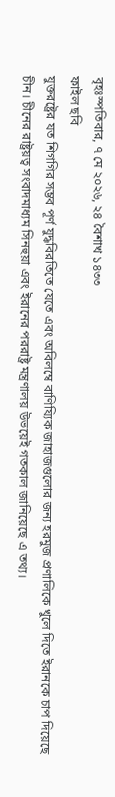বৃহঃস্পতিবার, ৭ মে ২০২৬, ২৪ বৈশাখ ১৪৩৩
ফাইল ছবি
যুক্তরষ্ট্রের যত শিগগির সম্ভব পূর্ণ যুদ্ধবিরতিতে যেতে এবং অবিলম্বে বাণিয্যিক জাহাজগুলোর জন্য হরমুজ প্রণালিকে খুলে দিতে ইরানকে চাপ দিয়েছে চীন। চীনের রাষ্ট্রয়ত্ব সংবাদমাধ্যম সিনহুয়া এবং ইরানের পররাষ্ট্র মন্ত্রণালয় উভয়েই গতকাল জানিয়েছে এ তথ্য।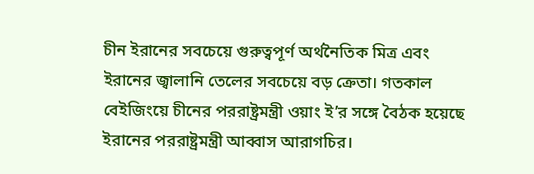চীন ইরানের সবচেয়ে গুরুত্বপূর্ণ অর্থনৈতিক মিত্র এবং ইরানের জ্বালানি তেলের সবচেয়ে বড় ক্রেতা। গতকাল বেইজিংয়ে চীনের পররাষ্ট্রমন্ত্রী ওয়াং ই’র সঙ্গে বৈঠক হয়েছে ইরানের পররাষ্ট্রমন্ত্রী আব্বাস আরাগচির।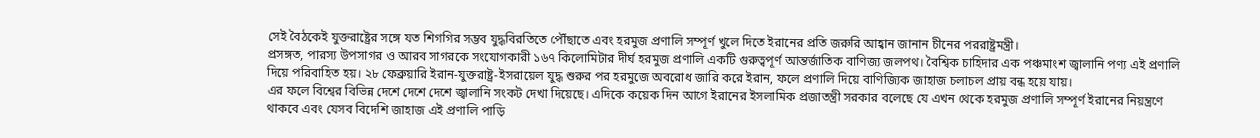সেই বৈঠকেই যুক্তরাষ্ট্রের সঙ্গে যত শিগগির সম্ভব যুদ্ধবিরতিতে পৌঁছাতে এবং হরমুজ প্রণালি সম্পূর্ণ খুলে দিতে ইরানের প্রতি জরুরি আহ্বান জানান চীনের পররাষ্ট্রমন্ত্রী।
প্রসঙ্গত, পারস্য উপসাগর ও আরব সাগরকে সংযোগকারী ১৬৭ কিলোমিটার দীর্ঘ হরমুজ প্রণালি একটি গুরুত্বপূর্ণ আন্তর্জাতিক বাণিজ্য জলপথ। বৈশ্বিক চাহিদার এক পঞ্চমাংশ জ্বালানি পণ্য এই প্রণালি দিয়ে পরিবাহিত হয়। ২৮ ফেব্রুয়ারি ইরান-যুক্তরাষ্ট্র-ইসরায়েল যুদ্ধ শুরুর পর হরমুজে অবরোধ জারি করে ইরান, ফলে প্রণালি দিয়ে বাণিজ্যিক জাহাজ চলাচল প্রায় বন্ধ হয়ে যায়।
এর ফলে বিশ্বের বিভিন্ন দেশে দেশে দেশে জ্বালানি সংকট দেখা দিয়েছে। এদিকে কয়েক দিন আগে ইরানের ইসলামিক প্রজাতন্ত্রী সরকার বলেছে যে এখন থেকে হরমুজ প্রণালি সম্পূর্ণ ইরানের নিয়ন্ত্রণে থাকবে এবং যেসব বিদেশি জাহাজ এই প্রণালি পাড়ি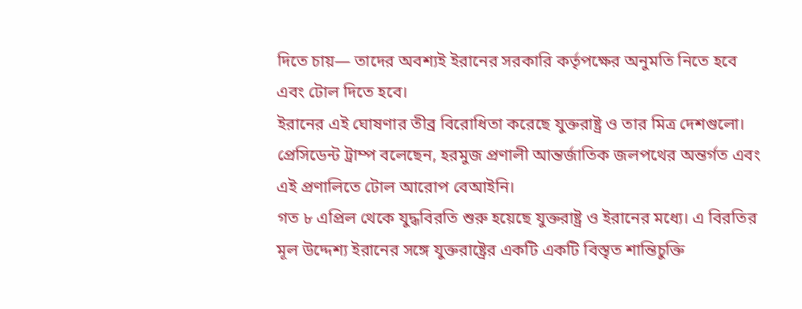দিতে চায়— তাদের অবশ্যই ইরানের সরকারি কর্তৃপক্ষের অনুমতি নিতে হবে এবং টোল দিতে হবে।
ইরানের এই ঘোষণার তীব্র বিরোধিতা করেছে যুক্তরাষ্ট্র ও তার মিত্র দেশগুলো। প্রেসিডেন্ট ট্রাম্প বলেছেন, হরমুজ প্রণালী আন্তর্জাতিক জলপথের অন্তর্গত এবং এই প্রণালিতে টোল আরোপ বেআইনি।
গত ৮ এপ্রিল থেকে যুদ্ধবিরতি শুরু হয়েছে যুক্তরাষ্ট্র ও ইরানের মধ্যে। এ বিরতির মূল উদ্দেশ্য ইরানের সঙ্গে যুক্তরাষ্ট্রের একটি একটি বিস্তৃত শান্তিচুক্তি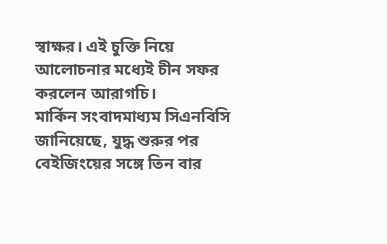স্বাক্ষর। এই চুক্তি নিয়ে আলোচনার মধ্যেই চীন সফর করলেন আরাগচি।
মার্কিন সংবাদমাধ্যম সিএনবিসি জানিয়েছে, যুদ্ধ শুরুর পর বেইজিংয়ের সঙ্গে তিন বার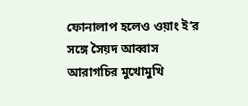ফোনালাপ হলেও ওয়াং ই’র সঙ্গে সৈয়দ আব্বাস আরাগচির মুখোমুখি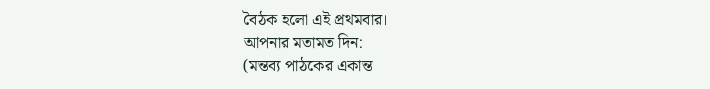বৈঠক হলো এই প্রথমবার।
আপনার মতামত দিন:
(মন্তব্য পাঠকের একান্ত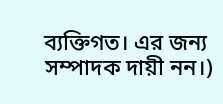ব্যক্তিগত। এর জন্য সম্পাদক দায়ী নন।)